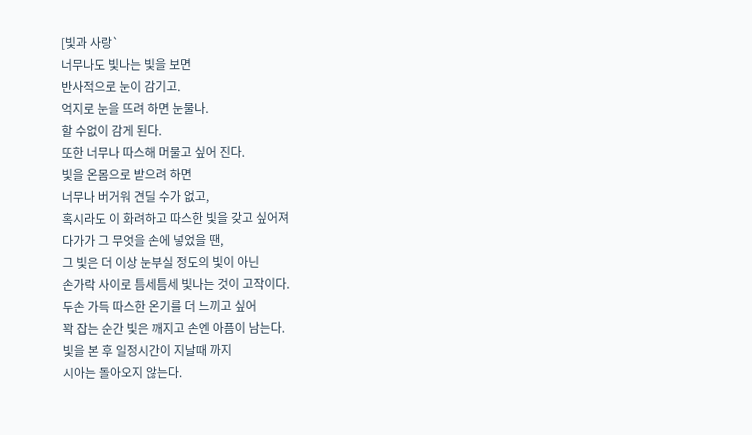[빛과 사랑`
너무나도 빛나는 빛을 보면
반사적으로 눈이 감기고.
억지로 눈을 뜨려 하면 눈물나.
할 수없이 감게 된다.
또한 너무나 따스해 머물고 싶어 진다.
빛을 온몸으로 받으려 하면
너무나 버거워 견딜 수가 없고,
혹시라도 이 화려하고 따스한 빛을 갖고 싶어져
다가가 그 무엇을 손에 넣었을 땐,
그 빛은 더 이상 눈부실 정도의 빛이 아닌
손가락 사이로 틈세틈세 빛나는 것이 고작이다.
두손 가득 따스한 온기를 더 느끼고 싶어
꽉 잡는 순간 빛은 깨지고 손엔 아픔이 남는다.
빛을 본 후 일정시간이 지날때 까지
시아는 돌아오지 않는다.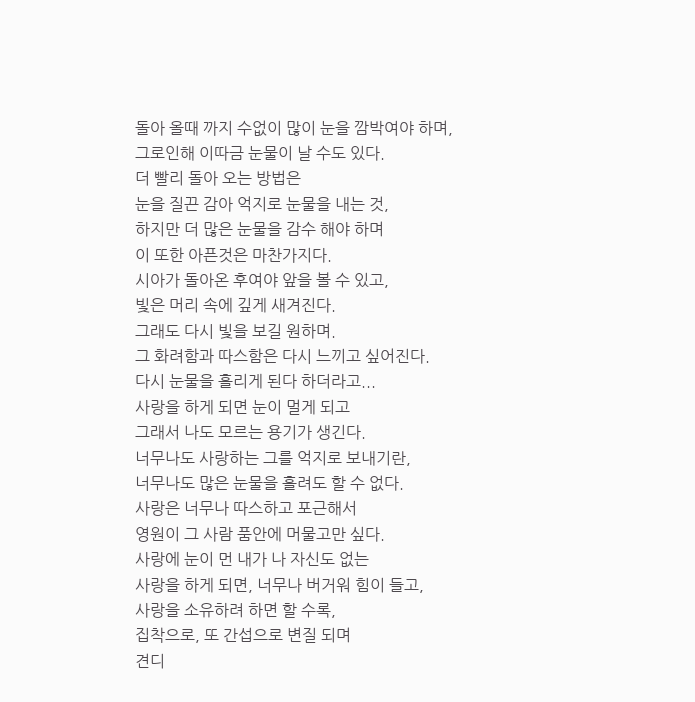돌아 올때 까지 수없이 많이 눈을 깜박여야 하며,
그로인해 이따금 눈물이 날 수도 있다.
더 빨리 돌아 오는 방법은
눈을 질끈 감아 억지로 눈물을 내는 것,
하지만 더 많은 눈물을 감수 해야 하며
이 또한 아픈것은 마찬가지다.
시아가 돌아온 후여야 앞을 볼 수 있고,
빛은 머리 속에 깊게 새겨진다.
그래도 다시 빛을 보길 원하며.
그 화려함과 따스함은 다시 느끼고 싶어진다.
다시 눈물을 흘리게 된다 하더라고...
사랑을 하게 되면 눈이 멀게 되고
그래서 나도 모르는 용기가 생긴다.
너무나도 사랑하는 그를 억지로 보내기란,
너무나도 많은 눈물을 흘려도 할 수 없다.
사랑은 너무나 따스하고 포근해서
영원이 그 사람 품안에 머물고만 싶다.
사랑에 눈이 먼 내가 나 자신도 없는
사랑을 하게 되면, 너무나 버거워 힘이 들고,
사랑을 소유하려 하면 할 수록,
집착으로, 또 간섭으로 변질 되며
견디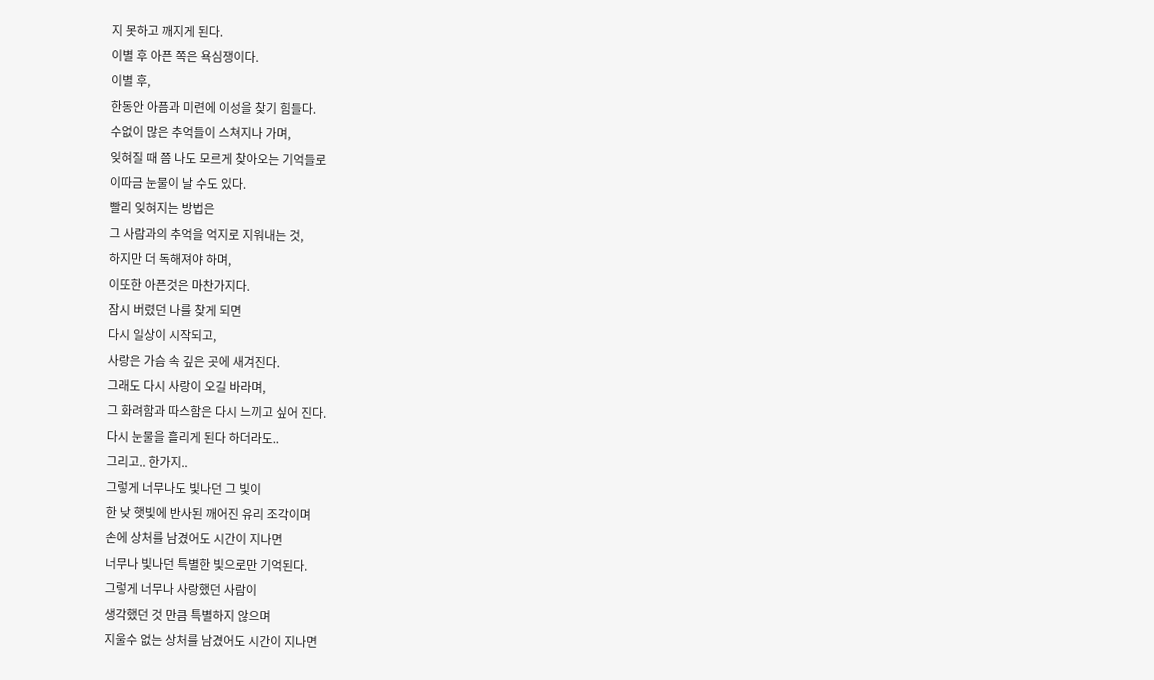지 못하고 깨지게 된다.
이별 후 아픈 쪽은 욕심쟁이다.
이별 후,
한동안 아픔과 미련에 이성을 찾기 힘들다.
수없이 많은 추억들이 스쳐지나 가며,
잊혀질 때 쯤 나도 모르게 찾아오는 기억들로
이따금 눈물이 날 수도 있다.
빨리 잊혀지는 방법은
그 사람과의 추억을 억지로 지워내는 것,
하지만 더 독해져야 하며,
이또한 아픈것은 마찬가지다.
잠시 버렸던 나를 찾게 되면
다시 일상이 시작되고,
사랑은 가슴 속 깊은 곳에 새겨진다.
그래도 다시 사랑이 오길 바라며,
그 화려함과 따스함은 다시 느끼고 싶어 진다.
다시 눈물을 흘리게 된다 하더라도..
그리고.. 한가지..
그렇게 너무나도 빛나던 그 빛이
한 낮 햇빛에 반사된 깨어진 유리 조각이며
손에 상처를 남겼어도 시간이 지나면
너무나 빛나던 특별한 빛으로만 기억된다.
그렇게 너무나 사랑했던 사람이
생각했던 것 만큼 특별하지 않으며
지울수 없는 상처를 남겼어도 시간이 지나면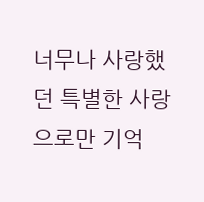너무나 사랑했던 특별한 사랑으로만 기억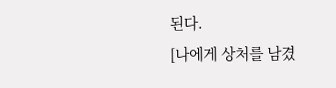된다.
[나에게 상처를 남겼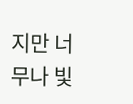지만 너무나 빛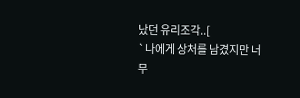났던 유리조각..[
`나에게 상처를 남겼지만 너무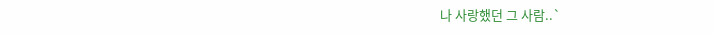나 사랑했던 그 사람..`